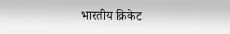भारतीय क्रिकेट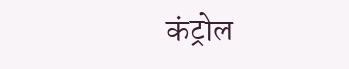कंट्रोल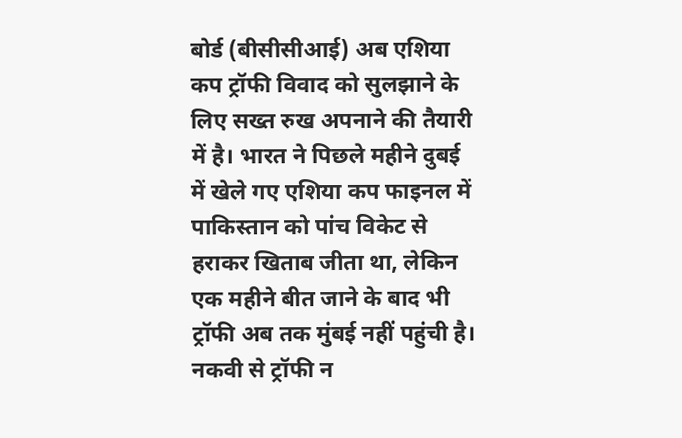बोर्ड (बीसीसीआई) अब एशिया कप ट्रॉफी विवाद को सुलझाने के लिए सख्त रुख अपनाने की तैयारी में है। भारत ने पिछले महीने दुबई में खेले गए एशिया कप फाइनल में पाकिस्तान को पांच विकेट से हराकर खिताब जीता था, लेकिन एक महीने बीत जाने के बाद भी ट्रॉफी अब तक मुंबई नहीं पहुंची है।
नकवी से ट्रॉफी न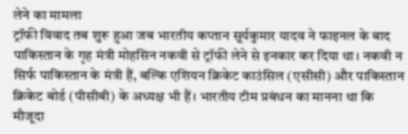लेने का मामला
ट्रॉफी विवाद तब शुरू हुआ जब भारतीय कप्तान सूर्यकुमार यादव ने फाइनल के बाद पाकिस्तान के गृह मंत्री मोहसिन नकवी से ट्रॉफी लेने से इनकार कर दिया था। नकवी न सिर्फ पाकिस्तान के मंत्री हैं, बल्कि एशियन क्रिकेट काउंसिल (एसीसी) और पाकिस्तान क्रिकेट बोर्ड (पीसीबी) के अध्यक्ष भी हैं। भारतीय टीम प्रबंधन का मानना था कि मौजूदा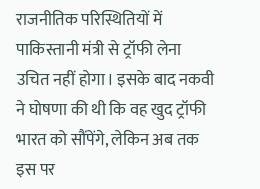राजनीतिक परिस्थितियों में पाकिस्तानी मंत्री से ट्रॉफी लेना उचित नहीं होगा। इसके बाद नकवी ने घोषणा की थी कि वह खुद ट्रॉफी भारत को सौंपेंगे, लेकिन अब तक इस पर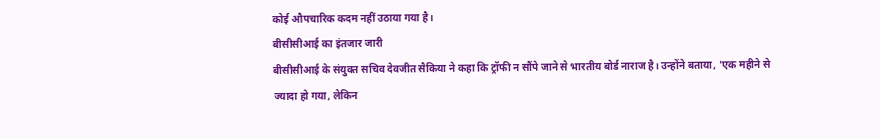कोई औपचारिक कदम नहीं उठाया गया है।
बीसीसीआई का इंतजार जारी
बीसीसीआई के संयुक्त सचिव देवजीत सैकिया ने कहा कि ट्रॉफी न सौंपे जाने से भारतीय बोर्ड नाराज है। उन्होंने बताया, 'एक महीने से ज्यादा हो गया, लेकिन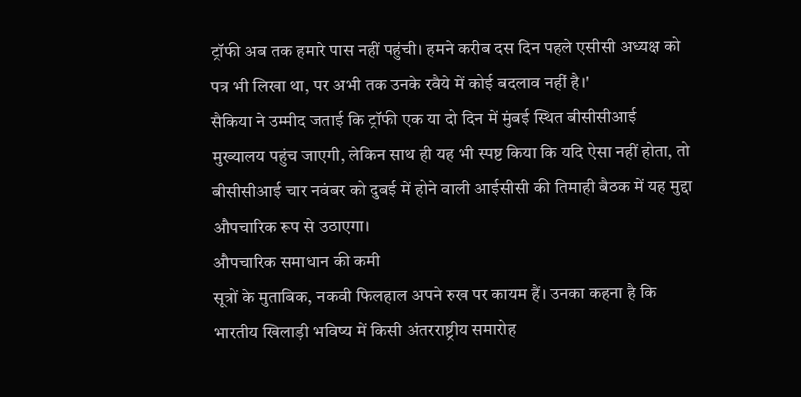ट्रॉफी अब तक हमारे पास नहीं पहुंची। हमने करीब दस दिन पहले एसीसी अध्यक्ष को पत्र भी लिखा था, पर अभी तक उनके रवैये में कोई बदलाव नहीं है।'
सैकिया ने उम्मीद जताई कि ट्रॉफी एक या दो दिन में मुंबई स्थित बीसीसीआई मुख्यालय पहुंच जाएगी, लेकिन साथ ही यह भी स्पष्ट किया कि यदि ऐसा नहीं होता, तो बीसीसीआई चार नवंबर को दुबई में होने वाली आईसीसी की तिमाही बैठक में यह मुद्दा औपचारिक रूप से उठाएगा।
औपचारिक समाधान की कमी
सूत्रों के मुताबिक, नकवी फिलहाल अपने रुख पर कायम हैं। उनका कहना है कि भारतीय खिलाड़ी भविष्य में किसी अंतरराष्ट्रीय समारोह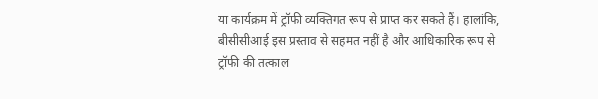या कार्यक्रम में ट्रॉफी व्यक्तिगत रूप से प्राप्त कर सकते हैं। हालांकि, बीसीसीआई इस प्रस्ताव से सहमत नहीं है और आधिकारिक रूप से ट्रॉफी की तत्काल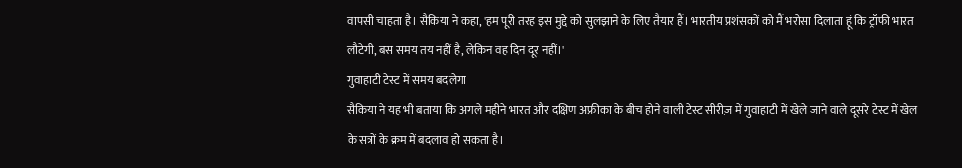वापसी चाहता है। सैकिया ने कहा, 'हम पूरी तरह इस मुद्दे को सुलझाने के लिए तैयार हैं। भारतीय प्रशंसकों को मैं भरोसा दिलाता हूं कि ट्रॉफी भारत लौटेगी, बस समय तय नहीं है, लेकिन वह दिन दूर नहीं।'
गुवाहाटी टेस्ट में समय बदलेगा
सैकिया ने यह भी बताया कि अगले महीने भारत और दक्षिण अफ्रीका के बीच होने वाली टेस्ट सीरीज़ में गुवाहाटी में खेले जाने वाले दूसरे टेस्ट में खेल के सत्रों के क्रम में बदलाव हो सकता है।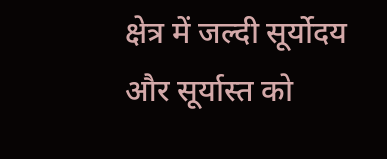क्षेत्र में जल्दी सूर्योदय और सूर्यास्त को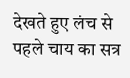देखते हुए लंच से पहले चाय का सत्र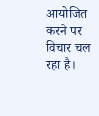आयोजित करने पर विचार चल रहा है।